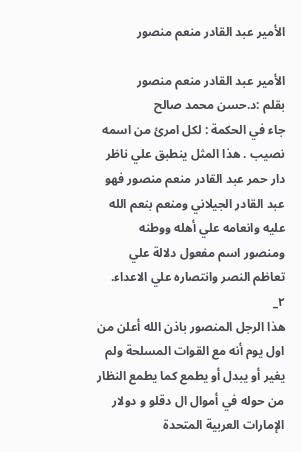الأمير عبد القادر منعم منصور

الأمير عبد القادر منعم منصور
بقلم :د.حسن محمد صالح
جاء في الحكمة : لكل امرئ من اسمه نصيب . هذا المثل ينطبق علي ناظر دار حمر عبد القادر منعم منصور فهو عبد القادر الجيلاني ومنعم بنعم الله عليه وانعامه علي أهله ووطنه ومنصور اسم مفعول دلالة علي تعاظم النصر وانتصاره علي الاعداء.
٢_
هذا الرجل المنصور باذن الله أعلن من اول يوم أنه مع القوات المسلحة ولم يغير أو يبدل أو يطمع كما يطمع النظار من حوله في أموال ال دقلو و دولار الإمارات العربية المتحدة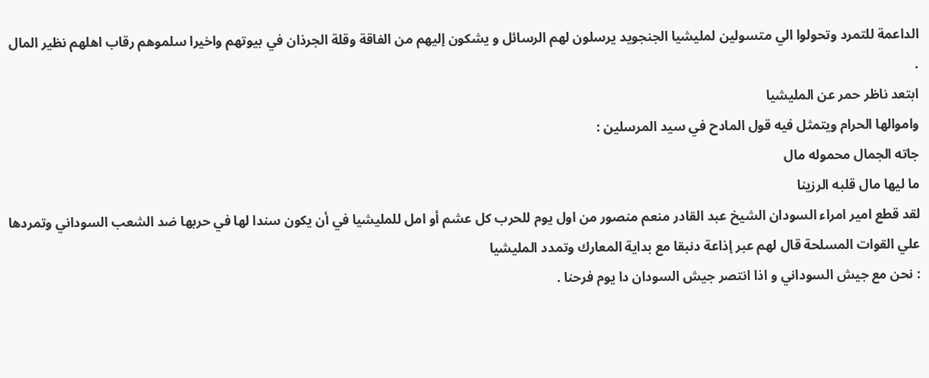الداعمة للتمرد وتحولوا الي متسولين لمليشيا الجنجويد يرسلون لهم الرسائل و يشكون إليهم من الفاقة وقلة الجرذان في بيوتهم واخيرا سلموهم رقاب اهلهم نظير المال .
ابتعد ناظر حمر عن المليشيا
واموالها الحرام ويتمثل فيه قول المادح في سيد المرسلين :
جاته الجمال محموله مال
ما ليها مال قلبه الرزينا
لقد قطع امير امراء السودان الشيخ عبد القادر منعم منصور من اول يوم للحرب كل عشم أو امل للمليشيا في أن يكون سندا لها في حربها ضد الشعب السوداني وتمردها علي القوات المسلحة قال لهم عبر إذاعة دنبقا مع بداية المعارك وتمدد المليشيا
: نحن مع جيش السوداني و اذا انتصر جيش السودان دا يوم فرحنا .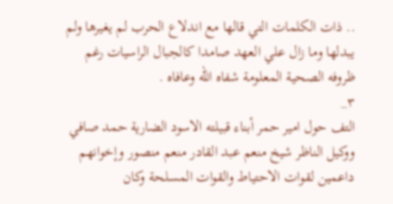.. ذات الكلمات التي قالها مع اندلاع الحرب لم يغيرها ولم يبدلها وما زال علي العهد صامدا كالجبال الراسيات رغم ظروفه الصحية المعلومة شفاه الله وعافاه .
٣_
التف حول امير حمر أبناء قبيلته الاسود الضارية حمد صافي ووكيل الناظر شيخ منعم عبد القادر منعم منصور وإخوانهم داعمين لقوات الاحتياط والقوات المسلحة وكان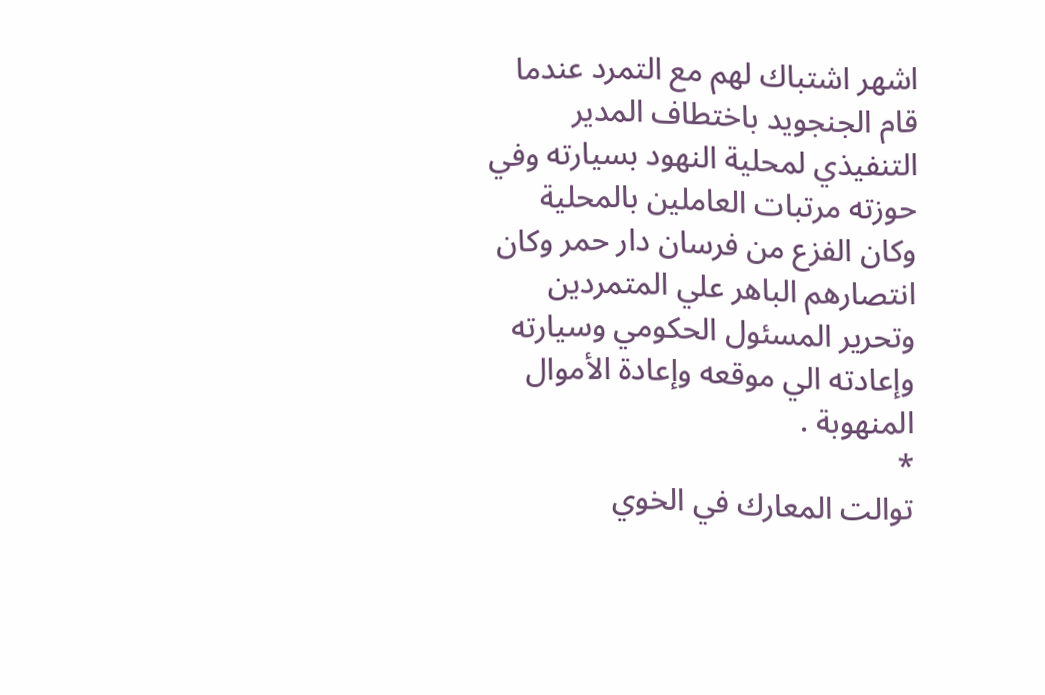اشهر اشتباك لهم مع التمرد عندما قام الجنجويد باختطاف المدير التنفيذي لمحلية النهود بسيارته وفي حوزته مرتبات العاملين بالمحلية وكان الفزع من فرسان دار حمر وكان انتصارهم الباهر علي المتمردين وتحرير المسئول الحكومي وسيارته وإعادته الي موقعه وإعادة الأموال المنهوبة .
*
توالت المعارك في الخوي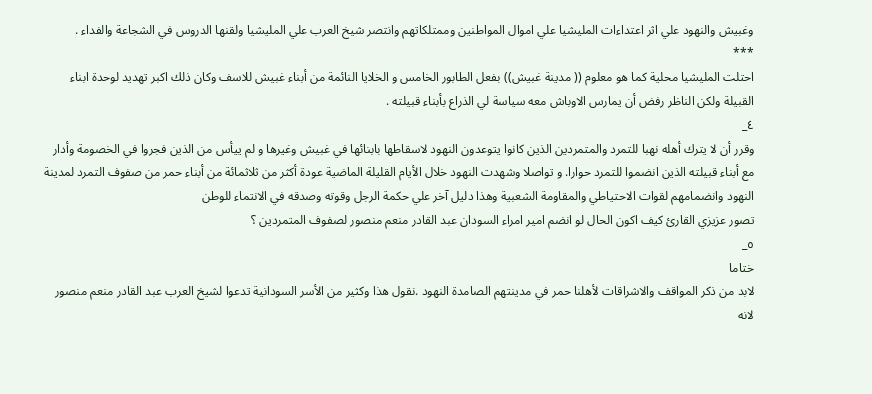وغبيش والنهود علي اثر اعتداءات المليشيا علي اموال المواطنين وممتلكاتهم وانتصر شيخ العرب علي المليشيا ولقنها الدروس في الشجاعة والفداء .
***
احتلت المليشيا محلية كما هو معلوم (( مدينة غبيش)) بفعل الطابور الخامس و الخلايا النائمة من أبناء غبيش للاسف وكان ذلك اكبر تهديد لوحدة ابناء القبيلة ولكن الناظر رفض أن يمارس الاوباش معه سياسة لي الذراع بأبناء قبيلته .
٤_
وقرر أن لا يترك أهله نهبا للتمرد والمتمردين الذين كانوا يتوعدون النهود لاسقاطها بابنائها في غبيش وغيرها و لم ييأس من الذين فجروا في الخصومة وأدار
مع أبناء قبيلته الذين انضموا للتمرد حوارا. و تواصلا وشهدت النهود خلال الأيام القليلة الماضية عودة أكثر من ثلاثمائة من أبناء حمر من صفوف التمرد لمدينة النهود وانضمامهم لقوات الاحتياطي والمقاومة الشعبية وهذا دليل آخر علي حكمة الرجل وقوته وصدقه في الانتماء للوطن
تصور عزيزي القارئ كيف اكون الحال لو انضم امير امراء السودان عبد القادر منعم منصور لصفوف المتمردين ؟
٥_
ختاما
لابد من ذكر المواقف والاشراقات لأهلنا حمر في مدينتهم الصامدة النهود .نقول هذا وكثير من الأسر السودانية تدعوا لشيخ العرب عبد القادر منعم منصور لانه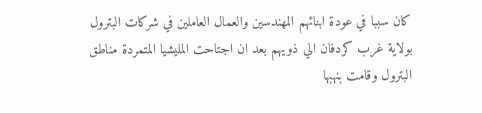كان سببا في عودة ابنائهم المهندسين والعمال العاملين في شركات البترول بولاية غرب كردفان الي ذويهم بعد ان اجتاحت المليشيا المتمردة مناطق البترول وقامت بنهبها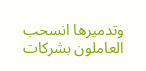وتدميرها انسحب العاملون بشركات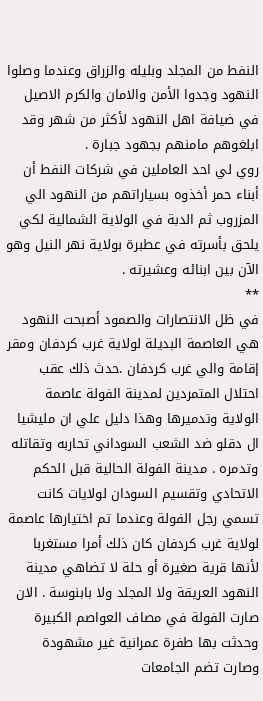النفط من المجلد وبليله والزراق وعندما وصلوا النهود وجدوا الأمن والامان والكرم الاصيل في ضيافة اهل النهود لأكثر من شهر وقد ابلغوهم مامنهم بجهود جبارة .
روي لي احد العاملين في شركات النفط أن أبناء حمر أخذوه بسياراتهم من النهود الي المزروب ثم الدبة في الولاية الشمالية لكي يلحق بأسرته في عطبرة بولاية نهر النيل وهو الآن بين ابنائه وعشيرته .
**
في ظل الانتصارات والصمود أصبحت النهود هي العاصمة البديلة لولاية غرب كردفان ومقر إقامة والي غرب كردفان .حدث ذلك عقب احتلال المتمردين لمدينة الفولة عاصمة الولاية وتدميرها وهذا دليل علي ان مليشيا ال دقلو ضد الشعب السوداني تحاربه وتقاتله وتدمره . مدينة الفولة الحالية قبل الحكم الاتحادي وتقسيم السودان لولايات كانت تسمي رجل الفولة وعندما تم اختيارها عاصمة لولاية غرب كردفان كان ذلك أمرا مستغربا لأنها قرية صغيرة أو حلة لا تضاهي مدينة النهود العريقة ولا المجلد ولا بابنوسة . الان صارت الفولة في مصاف العواصم الكبيرة وحدثت بها طفرة عمرانية غير مشهودة وصارت تضم الجامعات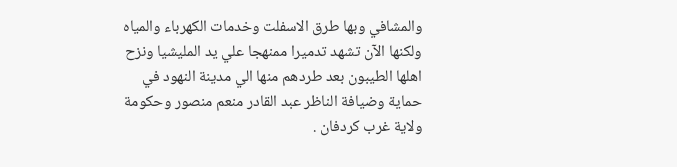والمشافي وبها طرق الاسفلت وخدمات الكهرباء والمياه ولكنها الآن تشهد تدميرا ممنهجا علي يد المليشيا ونزح اهلها الطيبون بعد طردهم منها الي مدينة النهود في حماية وضيافة الناظر عبد القادر منعم منصور وحكومة ولاية غرب كردفان .